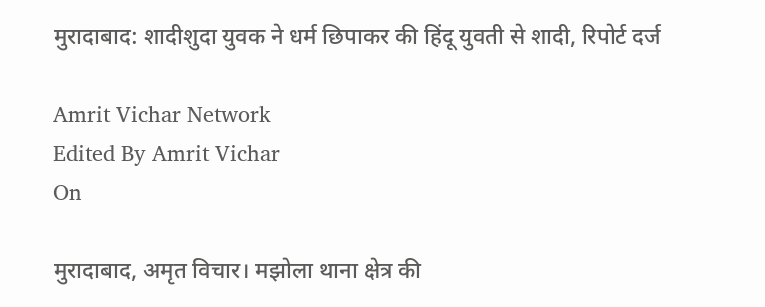मुरादाबाद: शादीशुदा युवक ने धर्म छिपाकर की हिंदू युवती से शादी, रिपोर्ट दर्ज

Amrit Vichar Network
Edited By Amrit Vichar
On

मुरादाबाद, अमृत विचार। मझोला थाना क्षेत्र की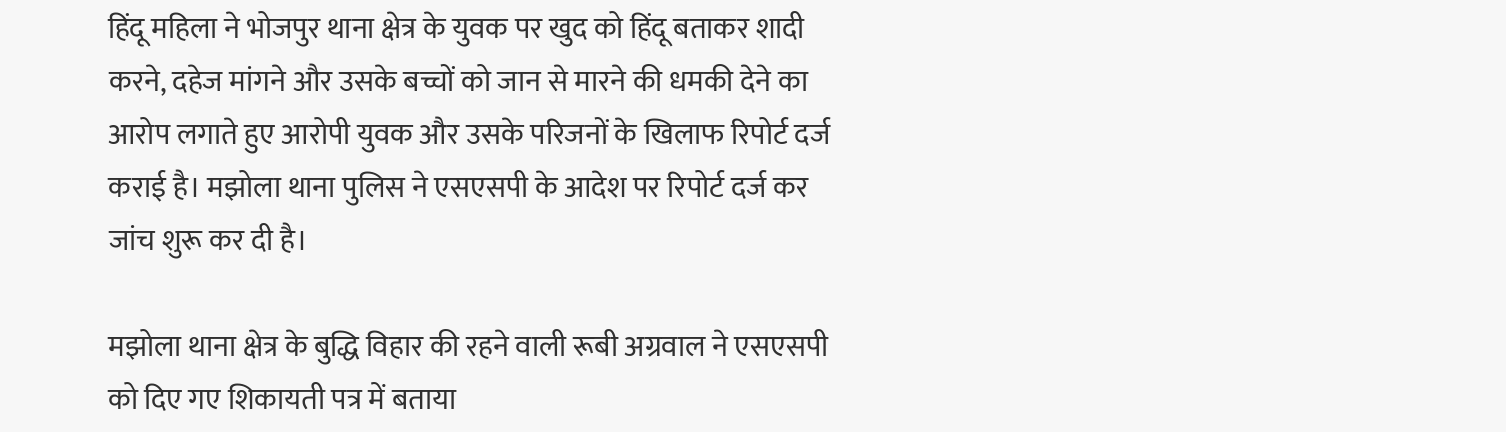हिंदू महिला ने भोजपुर थाना क्षेत्र के युवक पर खुद को हिंदू बताकर शादी करने, दहेज मांगने और उसके बच्चों को जान से मारने की धमकी देने का आरोप लगाते हुए आरोपी युवक और उसके परिजनों के खिलाफ रिपोर्ट दर्ज कराई है। मझोला थाना पुलिस ने एसएसपी के आदेश पर रिपोर्ट दर्ज कर जांच शुरू कर दी है।

मझोला थाना क्षेत्र के बुद्धि विहार की रहने वाली रूबी अग्रवाल ने एसएसपी को दिए गए शिकायती पत्र में बताया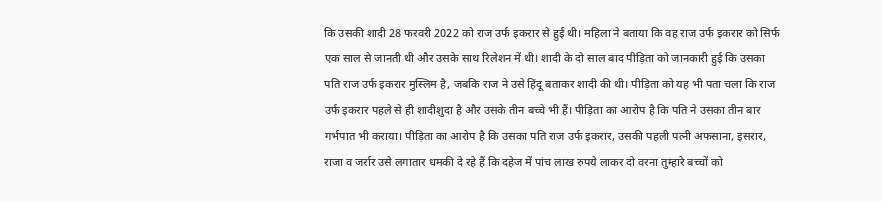कि उसकी शादी 28 फरवरी 2022 को राज उर्फ इकरार से हुई थी। महिला ने बताया कि वह राज उर्फ इकरार को सिर्फ एक साल से जानती थी और उसके साथ रिलेशन में थी। शादी के दो साल बाद पीड़िता को जानकारी हुई कि उसका पति राज उर्फ इकरार मुस्लिम है, जबकि राज ने उसे हिंदू बताकर शादी की थी। पीड़िता को यह भी पता चला कि राज उर्फ इकरार पहले से ही शादीशुदा है और उसके तीन बच्चे भी हैं। पीड़िता का आरोप है कि पति ने उसका तीन बार गर्भपात भी कराया। पीड़िता का आरोप है कि उसका पति राज उर्फ इकरार, उसकी पहली पत्नी अफसाना, इसरार, राजा व जर्रार उसे लगातार धमकी दे रहे हैं कि दहेज में पांच लाख रुपये लाकर दो वरना तुम्हारे बच्चों को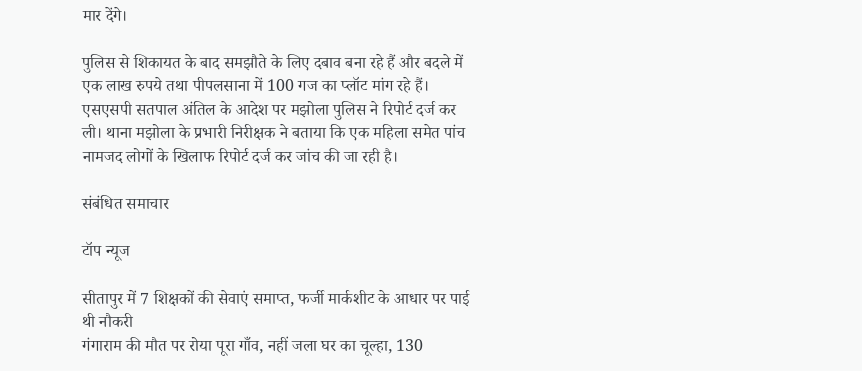मार देंगे।

पुलिस से शिकायत के बाद समझौते के लिए दबाव बना रहे हैं और बदले में एक लाख रुपये तथा पीपलसाना में 100 गज का प्लॉट मांग रहे हैं। एसएसपी सतपाल अंतिल के आदेश पर मझोला पुलिस ने रिपोर्ट दर्ज कर ली। थाना मझोला के प्रभारी निरीक्षक ने बताया कि एक महिला समेत पांच नामजद लोगों के खिलाफ रिपोर्ट दर्ज कर जांच की जा रही है।

संबंधित समाचार

टॉप न्यूज

सीतापुर में 7 शिक्षकों की सेवाएं समाप्त, फर्जी मार्कशीट के आधार पर पाई थी नौकरी
गंगाराम की मौत पर रोया पूरा गाँव, नहीं जला घर का चूल्हा, 130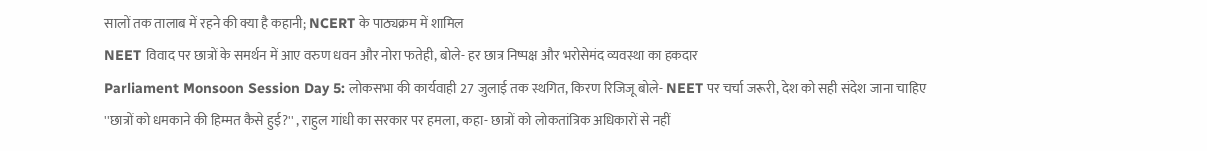सालों तक तालाब में रहने की क्या है कहानी; NCERT के पाठ्यक्रम में शामिल
NEET विवाद पर छात्रों के समर्थन में आए वरुण धवन और नोरा फतेही, बोले- हर छात्र निष्पक्ष और भरोसेमंद व्यवस्था का हकदार
Parliament Monsoon Session Day 5: लोकसभा की कार्यवाही 27 जुलाई तक स्थगित, किरण रिजिजू बोले- NEET पर चर्चा जरूरी, देश को सही संदेश जाना चाहिए
''छात्रों को धमकाने की हिम्मत कैसे हुई?'' , राहुल गांधी का सरकार पर हमला, कहा- छात्रों को लोकतांत्रिक अधिकारों से नहीं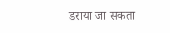डराया जा सकता